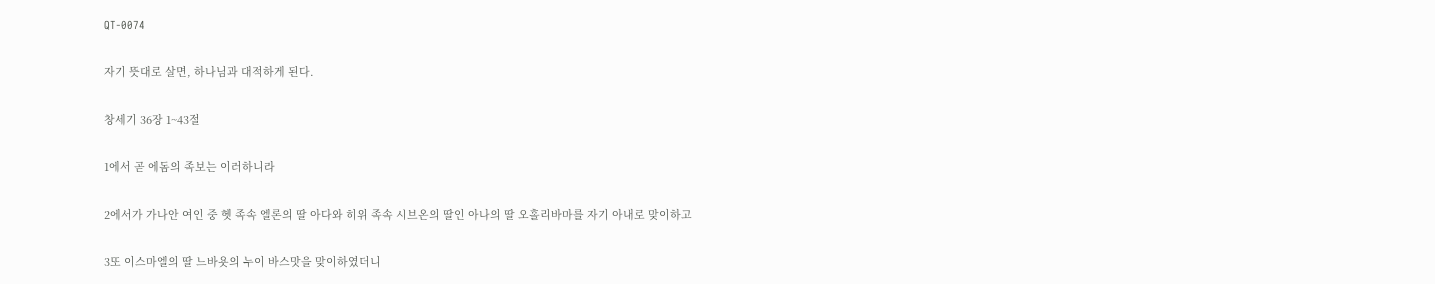QT-0074

자기 뜻대로 살면, 하나님과 대적하게 된다.

창세기 36장 1~43절

1에서 곧 에돔의 족보는 이러하니라

2에서가 가나안 여인 중 헷 족속 엘론의 딸 아다와 히위 족속 시브온의 딸인 아나의 딸 오홀리바마를 자기 아내로 맞이하고

3또 이스마엘의 딸 느바욧의 누이 바스맛을 맞이하였더니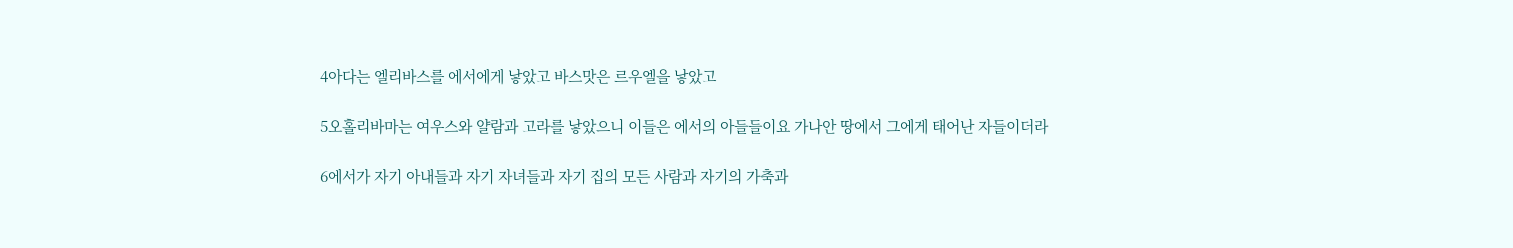4아다는 엘리바스를 에서에게 낳았고 바스맛은 르우엘을 낳았고

5오홀리바마는 여우스와 얄람과 고라를 낳았으니 이들은 에서의 아들들이요 가나안 땅에서 그에게 태어난 자들이더라

6에서가 자기 아내들과 자기 자녀들과 자기 집의 모든 사람과 자기의 가축과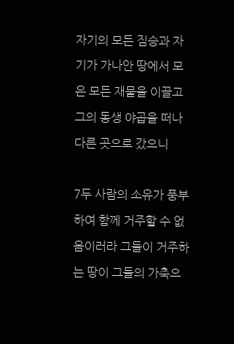자기의 모든 짐승과 자기가 가나안 땅에서 모은 모든 재물을 이끌고 그의 동생 야곱을 떠나 다른 곳으로 갔으니

7두 사람의 소유가 풍부하여 함께 거주할 수 없음이러라 그들이 거주하는 땅이 그들의 가축으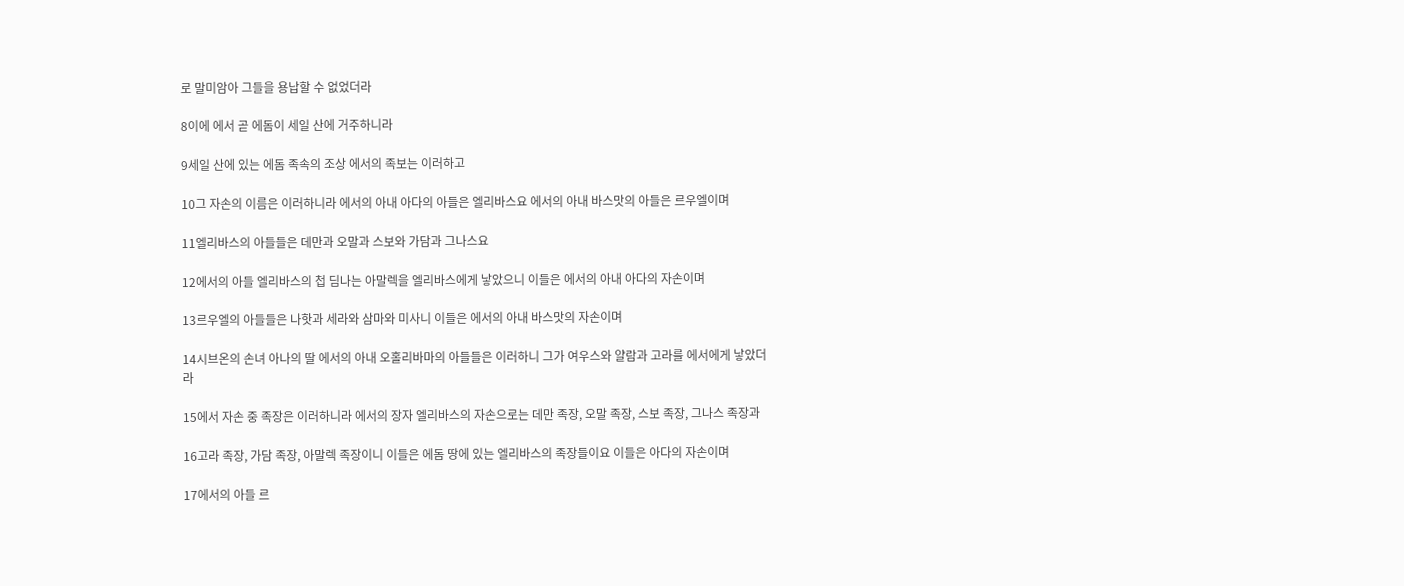로 말미암아 그들을 용납할 수 없었더라

8이에 에서 곧 에돔이 세일 산에 거주하니라

9세일 산에 있는 에돔 족속의 조상 에서의 족보는 이러하고

10그 자손의 이름은 이러하니라 에서의 아내 아다의 아들은 엘리바스요 에서의 아내 바스맛의 아들은 르우엘이며

11엘리바스의 아들들은 데만과 오말과 스보와 가담과 그나스요

12에서의 아들 엘리바스의 첩 딤나는 아말렉을 엘리바스에게 낳았으니 이들은 에서의 아내 아다의 자손이며

13르우엘의 아들들은 나핫과 세라와 삼마와 미사니 이들은 에서의 아내 바스맛의 자손이며

14시브온의 손녀 아나의 딸 에서의 아내 오홀리바마의 아들들은 이러하니 그가 여우스와 얄람과 고라를 에서에게 낳았더라

15에서 자손 중 족장은 이러하니라 에서의 장자 엘리바스의 자손으로는 데만 족장, 오말 족장, 스보 족장, 그나스 족장과

16고라 족장, 가담 족장, 아말렉 족장이니 이들은 에돔 땅에 있는 엘리바스의 족장들이요 이들은 아다의 자손이며

17에서의 아들 르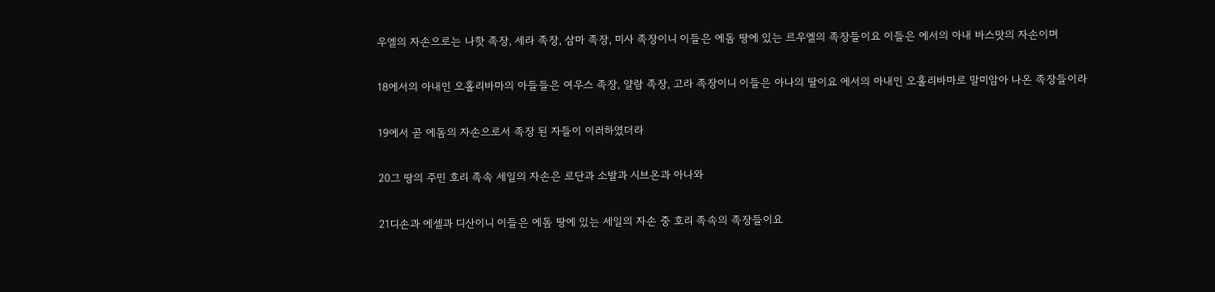우엘의 자손으로는 나핫 족장, 세라 족장, 삼마 족장, 미사 족장이니 이들은 에돔 땅에 있는 르우엘의 족장들이요 이들은 에서의 아내 바스맛의 자손이며

18에서의 아내인 오홀리바마의 아들들은 여우스 족장, 얄람 족장, 고라 족장이니 이들은 아나의 딸이요 에서의 아내인 오홀리바마로 말미암아 나온 족장들이라

19에서 곧 에돔의 자손으로서 족장 된 자들이 이러하였더라

20그 땅의 주민 호리 족속 세일의 자손은 로단과 소발과 시브온과 아나와

21디손과 에셀과 디산이니 이들은 에돔 땅에 있는 세일의 자손 중 호리 족속의 족장들이요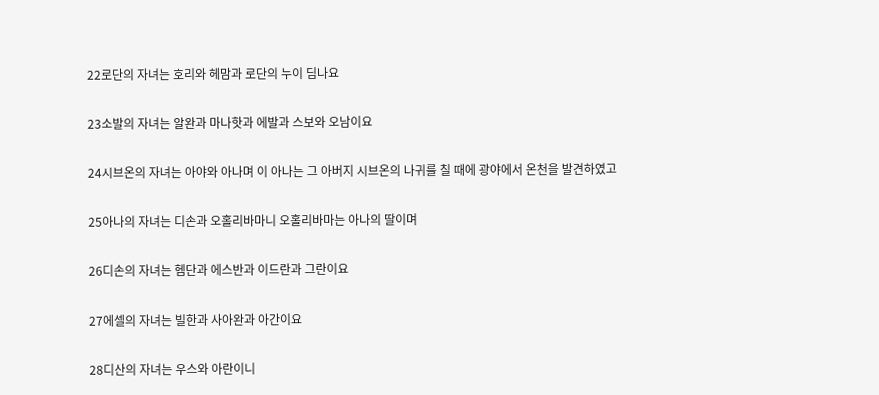22로단의 자녀는 호리와 헤맘과 로단의 누이 딤나요

23소발의 자녀는 알완과 마나핫과 에발과 스보와 오남이요

24시브온의 자녀는 아야와 아나며 이 아나는 그 아버지 시브온의 나귀를 칠 때에 광야에서 온천을 발견하였고

25아나의 자녀는 디손과 오홀리바마니 오홀리바마는 아나의 딸이며

26디손의 자녀는 헴단과 에스반과 이드란과 그란이요

27에셀의 자녀는 빌한과 사아완과 아간이요

28디산의 자녀는 우스와 아란이니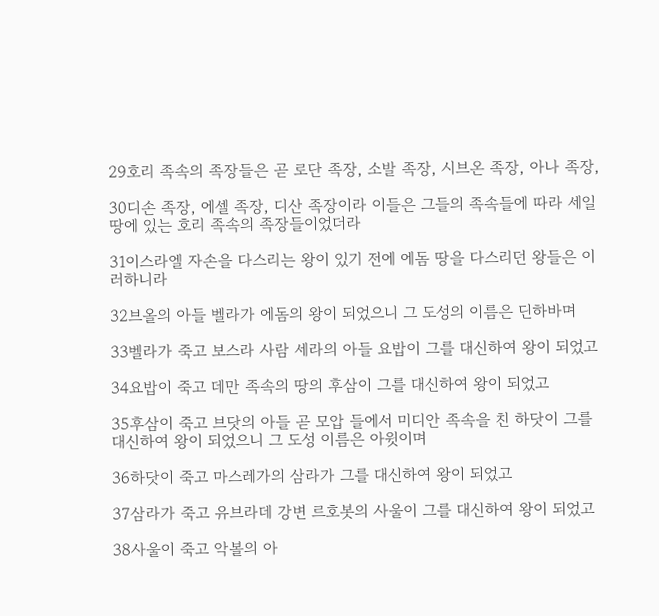29호리 족속의 족장들은 곧 로단 족장, 소발 족장, 시브온 족장, 아나 족장,

30디손 족장, 에셀 족장, 디산 족장이라 이들은 그들의 족속들에 따라 세일 땅에 있는 호리 족속의 족장들이었더라

31이스라엘 자손을 다스리는 왕이 있기 전에 에돔 땅을 다스리던 왕들은 이러하니라

32브올의 아들 벨라가 에돔의 왕이 되었으니 그 도성의 이름은 딘하바며

33벨라가 죽고 보스라 사람 세라의 아들 요밥이 그를 대신하여 왕이 되었고

34요밥이 죽고 데만 족속의 땅의 후삼이 그를 대신하여 왕이 되었고

35후삼이 죽고 브닷의 아들 곧 모압 들에서 미디안 족속을 친 하닷이 그를 대신하여 왕이 되었으니 그 도성 이름은 아윗이며

36하닷이 죽고 마스레가의 삼라가 그를 대신하여 왕이 되었고

37삼라가 죽고 유브라데 강변 르호봇의 사울이 그를 대신하여 왕이 되었고

38사울이 죽고 악볼의 아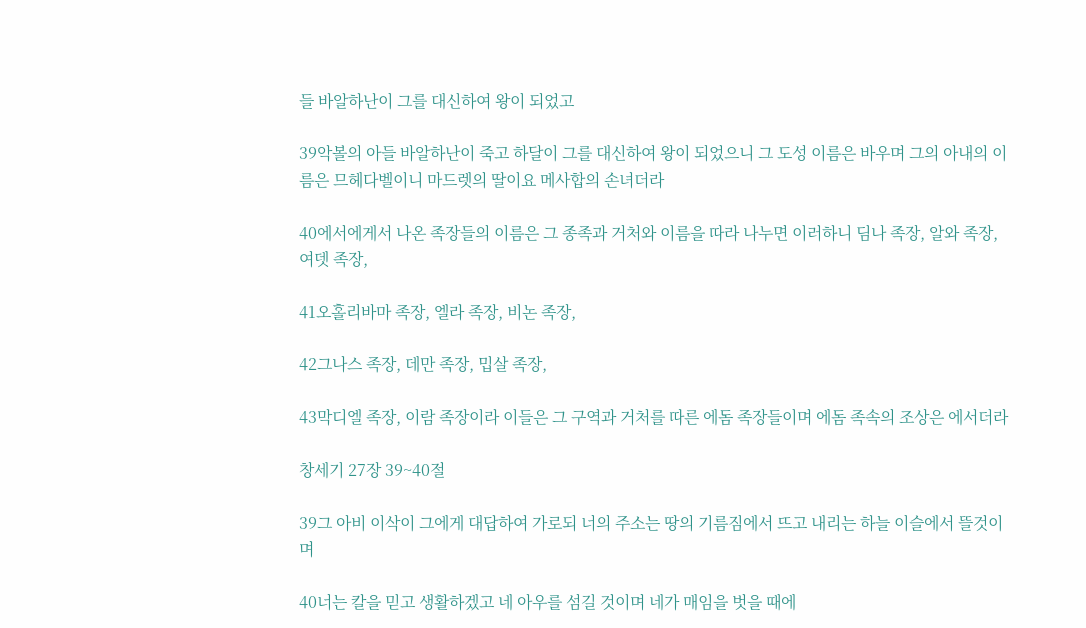들 바알하난이 그를 대신하여 왕이 되었고

39악볼의 아들 바알하난이 죽고 하달이 그를 대신하여 왕이 되었으니 그 도성 이름은 바우며 그의 아내의 이름은 므헤다벨이니 마드렛의 딸이요 메사합의 손녀더라

40에서에게서 나온 족장들의 이름은 그 종족과 거처와 이름을 따라 나누면 이러하니 딤나 족장, 알와 족장, 여뎃 족장,

41오홀리바마 족장, 엘라 족장, 비논 족장,

42그나스 족장, 데만 족장, 밉살 족장,

43막디엘 족장, 이람 족장이라 이들은 그 구역과 거처를 따른 에돔 족장들이며 에돔 족속의 조상은 에서더라

창세기 27장 39~40절

39그 아비 이삭이 그에게 대답하여 가로되 너의 주소는 땅의 기름짐에서 뜨고 내리는 하늘 이슬에서 뜰것이며

40너는 칼을 믿고 생활하겠고 네 아우를 섬길 것이며 네가 매임을 벗을 때에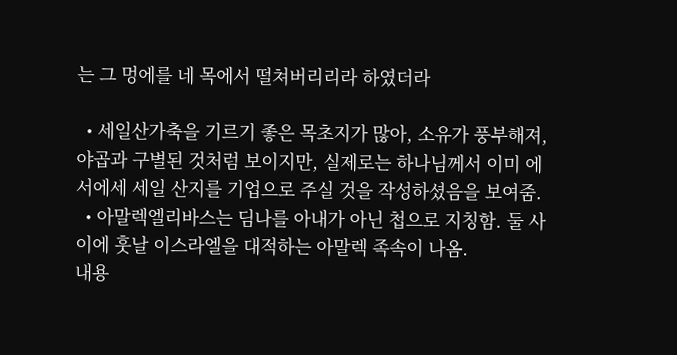는 그 멍에를 네 목에서 떨쳐버리리라 하였더라

  • 세일산가축을 기르기 좋은 목초지가 많아, 소유가 풍부해져, 야곱과 구별된 것처럼 보이지만, 실제로는 하나님께서 이미 에서에세 세일 산지를 기업으로 주실 것을 작성하셨음을 보여줌.
  • 아말렉엘리바스는 딤나를 아내가 아닌 첩으로 지칭함. 둘 사이에 훗날 이스라엘을 대적하는 아말렉 족속이 나옴.
내용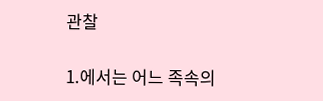관찰

1.에서는 어느 족속의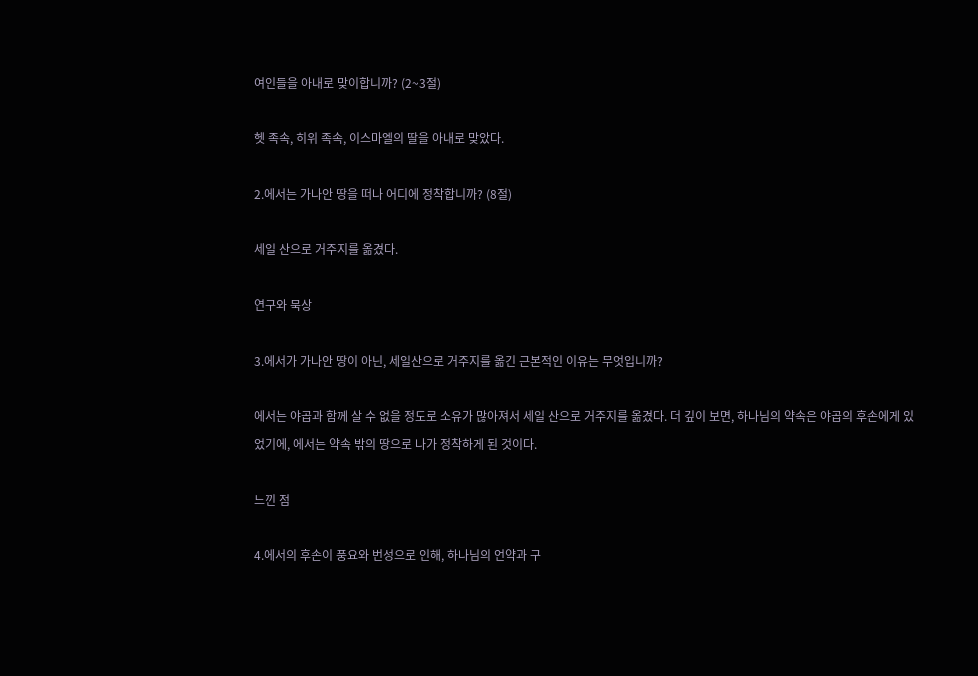여인들을 아내로 맞이합니까? (2~3절)

헷 족속, 히위 족속, 이스마엘의 딸을 아내로 맞았다.

2.에서는 가나안 땅을 떠나 어디에 정착합니까? (8절)

세일 산으로 거주지를 옮겼다.

연구와 묵상

3.에서가 가나안 땅이 아닌, 세일산으로 거주지를 옮긴 근본적인 이유는 무엇입니까?

에서는 야곱과 함께 살 수 없을 정도로 소유가 많아져서 세일 산으로 거주지를 옮겼다. 더 깊이 보면, 하나님의 약속은 야곱의 후손에게 있었기에, 에서는 약속 밖의 땅으로 나가 정착하게 된 것이다.

느낀 점

4.에서의 후손이 풍요와 번성으로 인해, 하나님의 언약과 구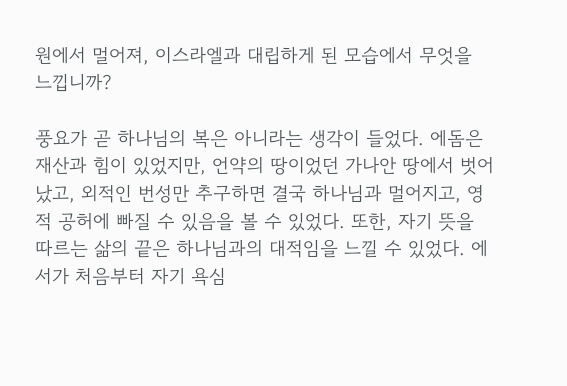원에서 멀어져, 이스라엘과 대립하게 된 모습에서 무엇을 느낍니까?

풍요가 곧 하나님의 복은 아니라는 생각이 들었다. 에돔은 재산과 힘이 있었지만, 언약의 땅이었던 가나안 땅에서 벗어났고, 외적인 번성만 추구하면 결국 하나님과 멀어지고, 영적 공허에 빠질 수 있음을 볼 수 있었다. 또한, 자기 뜻을 따르는 삶의 끝은 하나님과의 대적임을 느낄 수 있었다. 에서가 처음부터 자기 욕심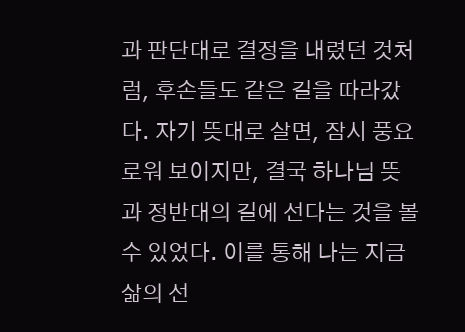과 판단대로 결정을 내렸던 것처럼, 후손들도 같은 길을 따라갔다. 자기 뜻대로 살면, 잠시 풍요로워 보이지만, 결국 하나님 뜻과 정반대의 길에 선다는 것을 볼 수 있었다. 이를 통해 나는 지금 삶의 선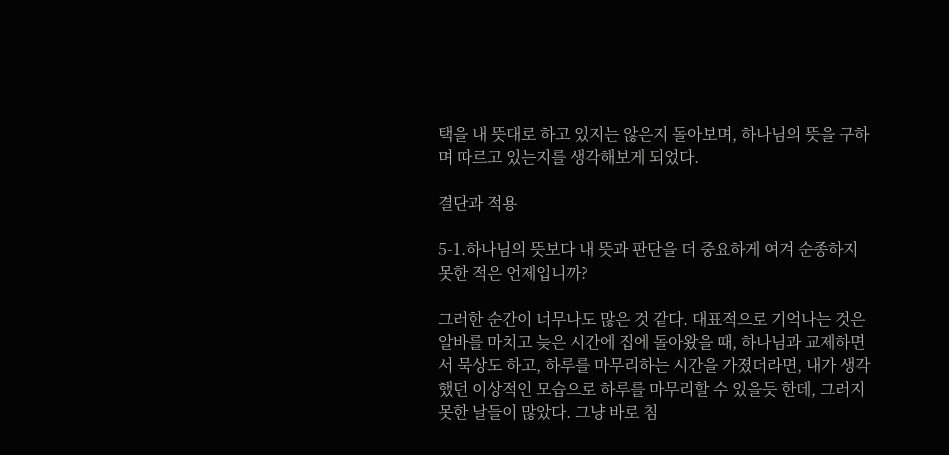택을 내 뜻대로 하고 있지는 않은지 돌아보며, 하나님의 뜻을 구하며 따르고 있는지를 생각해보게 되었다.

결단과 적용

5-1.하나님의 뜻보다 내 뜻과 판단을 더 중요하게 여겨 순종하지 못한 적은 언제입니까?

그러한 순간이 너무나도 많은 것 같다. 대표적으로 기억나는 것은 알바를 마치고 늦은 시간에 집에 돌아왔을 때, 하나님과 교제하면서 묵상도 하고, 하루를 마무리하는 시간을 가졌더라면, 내가 생각했던 이상적인 모습으로 하루를 마무리할 수 있을듯 한데, 그러지 못한 날들이 많았다. 그냥 바로 침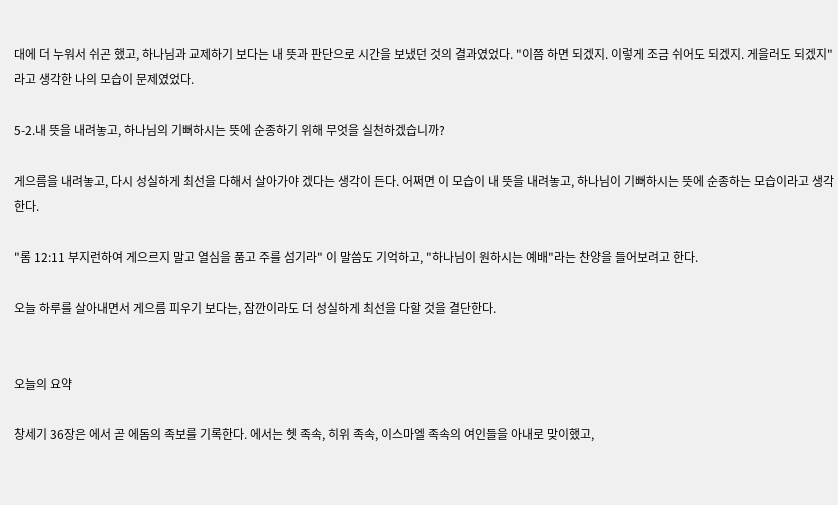대에 더 누워서 쉬곤 했고, 하나님과 교제하기 보다는 내 뜻과 판단으로 시간을 보냈던 것의 결과였었다. "이쯤 하면 되겠지. 이렇게 조금 쉬어도 되겠지. 게을러도 되겠지"라고 생각한 나의 모습이 문제였었다.

5-2.내 뜻을 내려놓고, 하나님의 기뻐하시는 뜻에 순종하기 위해 무엇을 실천하겠습니까?

게으름을 내려놓고, 다시 성실하게 최선을 다해서 살아가야 겠다는 생각이 든다. 어쩌면 이 모습이 내 뜻을 내려놓고, 하나님이 기뻐하시는 뜻에 순종하는 모습이라고 생각한다.

"롬 12:11 부지런하여 게으르지 말고 열심을 품고 주를 섬기라" 이 말씀도 기억하고, "하나님이 원하시는 예배"라는 찬양을 들어보려고 한다.

오늘 하루를 살아내면서 게으름 피우기 보다는, 잠깐이라도 더 성실하게 최선을 다할 것을 결단한다.


오늘의 요약

창세기 36장은 에서 곧 에돔의 족보를 기록한다. 에서는 헷 족속, 히위 족속, 이스마엘 족속의 여인들을 아내로 맞이했고,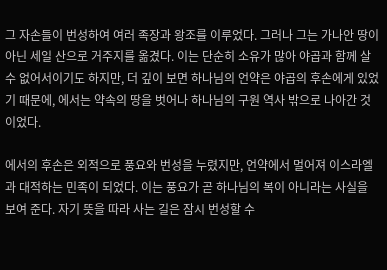그 자손들이 번성하여 여러 족장과 왕조를 이루었다. 그러나 그는 가나안 땅이 아닌 세일 산으로 거주지를 옮겼다. 이는 단순히 소유가 많아 야곱과 함께 살 수 없어서이기도 하지만, 더 깊이 보면 하나님의 언약은 야곱의 후손에게 있었기 때문에, 에서는 약속의 땅을 벗어나 하나님의 구원 역사 밖으로 나아간 것이었다.

에서의 후손은 외적으로 풍요와 번성을 누렸지만, 언약에서 멀어져 이스라엘과 대적하는 민족이 되었다. 이는 풍요가 곧 하나님의 복이 아니라는 사실을 보여 준다. 자기 뜻을 따라 사는 길은 잠시 번성할 수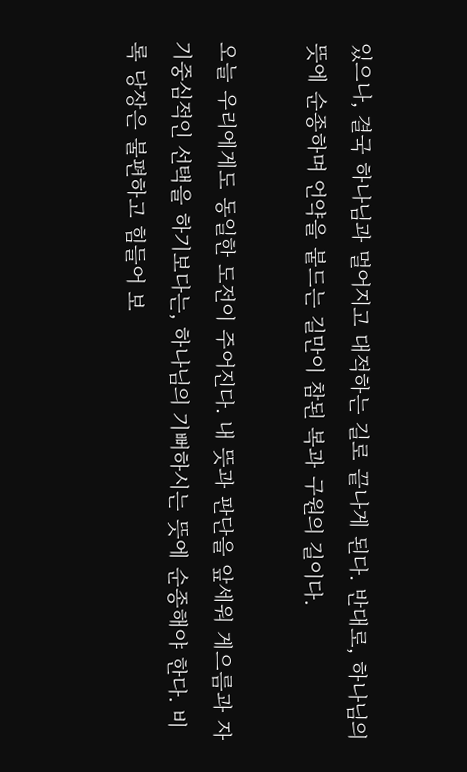있으나, 결국 하나님과 멀어지고 대적하는 길로 끝나게 된다. 반대로, 하나님의 뜻에 순종하며 언약을 붙드는 길만이 참된 복과 구원의 길이다.

오늘 우리에게도 동일한 도전이 주어진다. 내 뜻과 판단을 앞세워 게으름과 자기중심적인 선택을 하기보다는, 하나님의 기뻐하시는 뜻에 순종해야 한다. 비록 당장은 불편하고 힘들어 보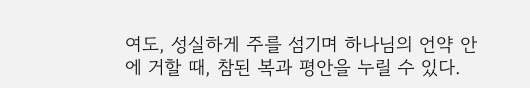여도, 성실하게 주를 섬기며 하나님의 언약 안에 거할 때, 참된 복과 평안을 누릴 수 있다.